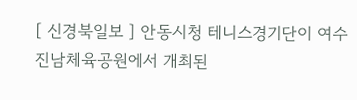[ 신경북일보 ] 안동시청 테니스경기단이 여수 진남체육공원에서 개최된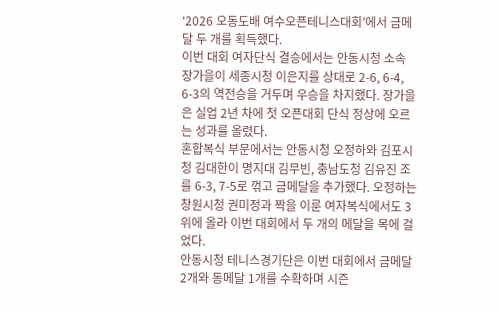‘2026 오동도배 여수오픈테니스대회’에서 금메달 두 개를 획득했다.
이번 대회 여자단식 결승에서는 안동시청 소속 장가을이 세종시청 이은지를 상대로 2-6, 6-4, 6-3의 역전승을 거두며 우승을 차지했다. 장가을은 실업 2년 차에 첫 오픈대회 단식 정상에 오르는 성과를 올렸다.
혼합복식 부문에서는 안동시청 오정하와 김포시청 김대한이 명지대 김무빈, 충남도청 김유진 조를 6-3, 7-5로 꺾고 금메달을 추가했다. 오정하는 창원시청 권미정과 짝을 이룬 여자복식에서도 3위에 올라 이번 대회에서 두 개의 메달을 목에 걸었다.
안동시청 테니스경기단은 이번 대회에서 금메달 2개와 동메달 1개를 수확하며 시즌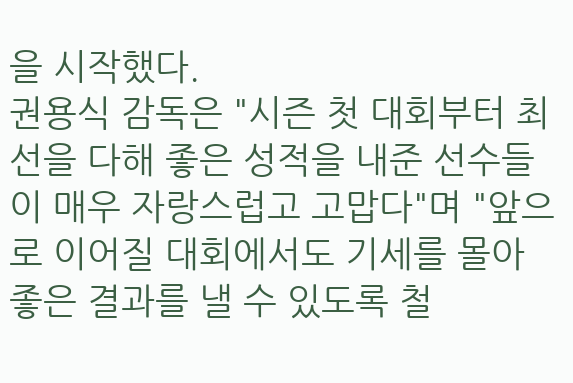을 시작했다.
권용식 감독은 "시즌 첫 대회부터 최선을 다해 좋은 성적을 내준 선수들이 매우 자랑스럽고 고맙다"며 "앞으로 이어질 대회에서도 기세를 몰아 좋은 결과를 낼 수 있도록 철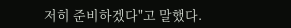저히 준비하겠다"고 말했다.